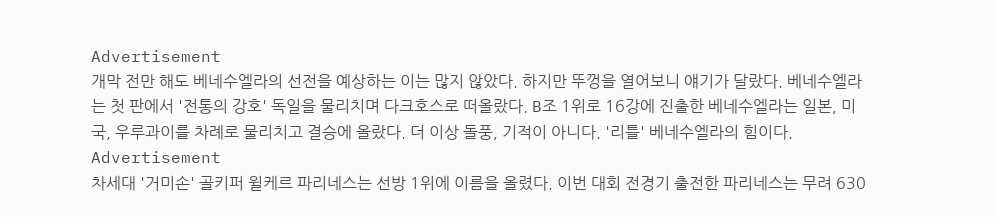Advertisement
개막 전만 해도 베네수엘라의 선전을 예상하는 이는 많지 않았다. 하지만 뚜껑을 열어보니 얘기가 달랐다. 베네수엘라는 첫 판에서 '전통의 강호' 독일을 물리치며 다크호스로 떠올랐다. B조 1위로 16강에 진출한 베네수엘라는 일본, 미국, 우루과이를 차례로 물리치고 결승에 올랐다. 더 이상 돌풍, 기적이 아니다. '리틀' 베네수엘라의 힘이다.
Advertisement
차세대 '거미손' 골키퍼 윌케르 파리네스는 선방 1위에 이름을 올렸다. 이번 대회 전경기 출전한 파리네스는 무려 630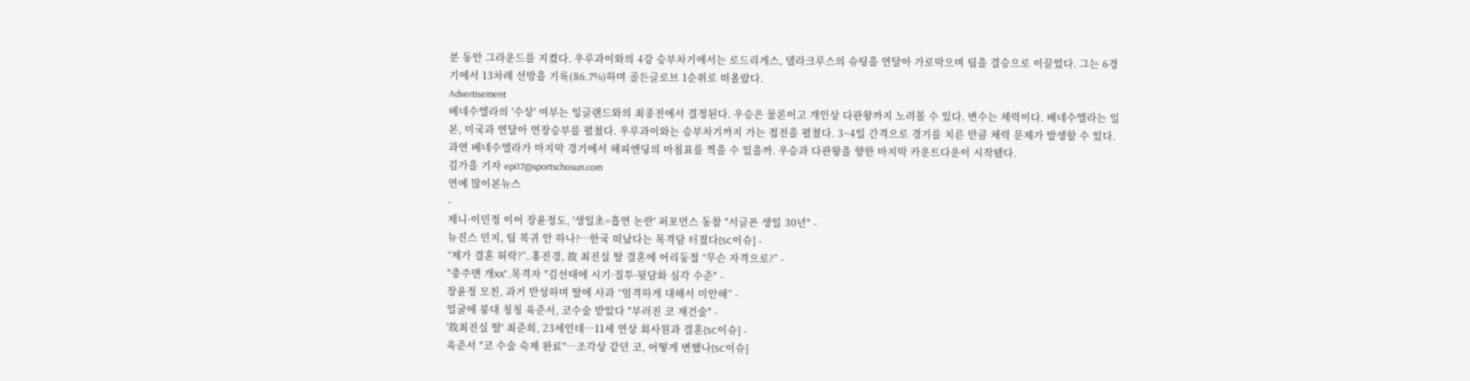분 동안 그라운드를 지켰다. 우루과이와의 4강 승부차기에서는 로드리게스, 델라크루스의 슈팅을 연달아 가로막으며 팀을 결승으로 이끌었다. 그는 6경기에서 13차례 선방을 기록(86.7%)하며 골든글로브 1순위로 떠올랐다.
Advertisement
베네수엘라의 '수상' 여부는 잉글랜드와의 최종전에서 결정된다. 우승은 물론이고 개인상 다관왕까지 노려볼 수 있다. 변수는 체력이다. 베네수엘라는 일본, 미국과 연달아 연장승부를 펼쳤다. 우루과이와는 승부차기까지 가는 접전을 펼쳤다. 3~4일 간격으로 경기를 치른 만큼 체력 문제가 발생할 수 있다. 과연 베네수엘라가 마지막 경기에서 해피엔딩의 마침표를 찍을 수 있을까. 우승과 다관왕을 향한 마지막 카운트다운이 시작됐다.
김가을 기자 epi17@sportschosun.com
연예 많이본뉴스
-
제니·이민정 이어 장윤정도, '생일초=흡연 논란' 퍼포먼스 동참 "서글픈 생일 30년" -
뉴진스 민지, 팀 복귀 안 하나?…한국 떠났다는 목격담 터졌다[SC이슈] -
“제가 결혼 허락?”..홍진경, 故 최진실 딸 결혼에 어리둥절 “무슨 자격으로?” -
"충주맨 개XX"..목격자 "김선태에 시기·질투·뒷담화 심각 수준" -
장윤정 모친, 과거 반성하며 딸에 사과 “엄격하게 대해서 미안해” -
얼굴에 붕대 칭칭 육준서, 코수술 받았다 "부러진 코 재건술" -
'故최진실 딸' 최준희, 23세인데…11세 연상 회사원과 결혼[SC이슈] -
육준서 "코 수술 숙제 완료"…조각상 같던 코, 어떻게 변했나[SC이슈]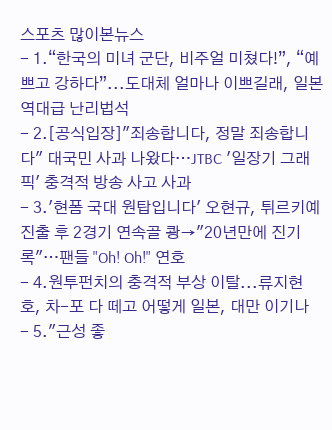스포츠 많이본뉴스
- 1.“한국의 미녀 군단, 비주얼 미쳤다!”, “예쁘고 강하다”...도대체 얼마나 이쁘길래, 일본 역대급 난리법석
- 2.[공식입장]"죄송합니다, 정말 죄송합니다" 대국민 사과 나왔다…JTBC '일장기 그래픽' 충격적 방송 사고 사과
- 3.'현폼 국대 원탑입니다' 오현규, 튀르키예 진출 후 2경기 연속골 쾅→"20년만에 진기록"…팬들 "Oh! Oh!" 연호
- 4.원투펀치의 충격적 부상 이탈...류지현호, 차-포 다 떼고 어떻게 일본, 대만 이기나
- 5."근성 좋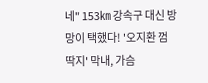네" 153㎞ 강속구 대신 방망이 택했다! '오지환 껌딱지' 막내, 가슴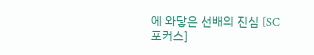에 와닿은 선배의 진심 [SC포커스]